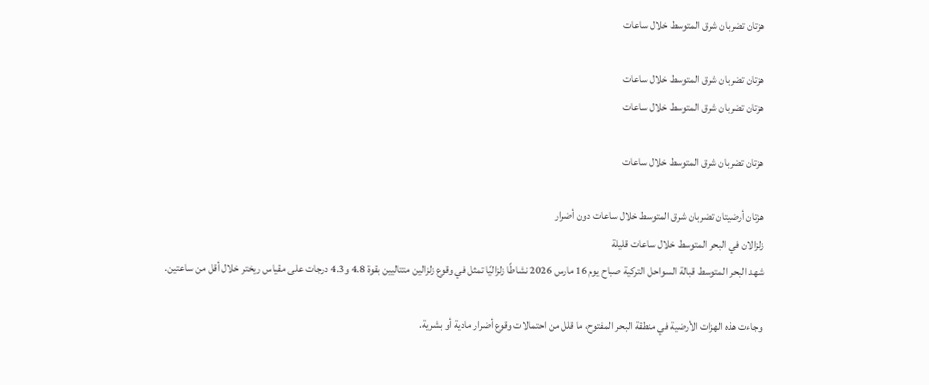هزتان تضربان شرق المتوسط خلال ساعات

هزتان تضربان شرق المتوسط خلال ساعات
هزتان تضربان شرق المتوسط خلال ساعات

هزتان تضربان شرق المتوسط خلال ساعات

هزتان أرضيتان تضربان شرق المتوسط خلال ساعات دون أضرار
زلزالان في البحر المتوسط خلال ساعات قليلة
شهد البحر المتوسط قبالة السواحل التركية صباح يوم 16 مارس 2026 نشاطًا زلزاليًا تمثل في وقوع زلزالين متتاليين بقوة 4.8 و4.3 درجات على مقياس ريختر خلال أقل من ساعتين.

وجاءت هذه الهزات الأرضية في منطقة البحر المفتوح، ما قلل من احتمالات وقوع أضرار مادية أو بشرية.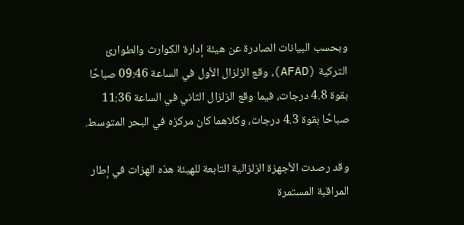وبحسب البيانات الصادرة عن هيئة إدارة الكوارث والطوارئ التركية (AFAD)، وقع الزلزال الأول في الساعة 09:46 صباحًا بقوة 4.8 درجات، فيما وقع الزلزال الثاني في الساعة 11:36 صباحًا بقوة 4.3 درجات، وكلاهما كان مركزه في البحر المتوسط.

وقد رصدت الأجهزة الزلزالية التابعة للهيئة هذه الهزات في إطار المراقبة المستمرة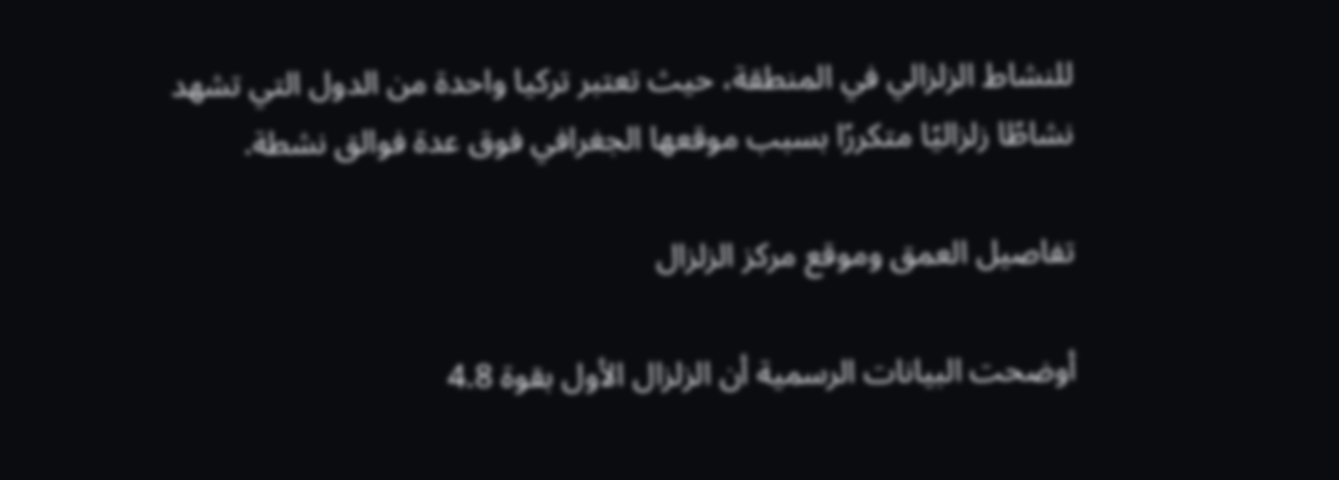للنشاط الزلزالي في المنطقة، حيث تعتبر تركيا واحدة من الدول التي تشهد نشاطًا زلزاليًا متكررًا بسبب موقعها الجغرافي فوق عدة فوالق نشطة.

تفاصيل العمق وموقع مركز الزلزال

أوضحت البيانات الرسمية أن الزلزال الأول بقوة 4.8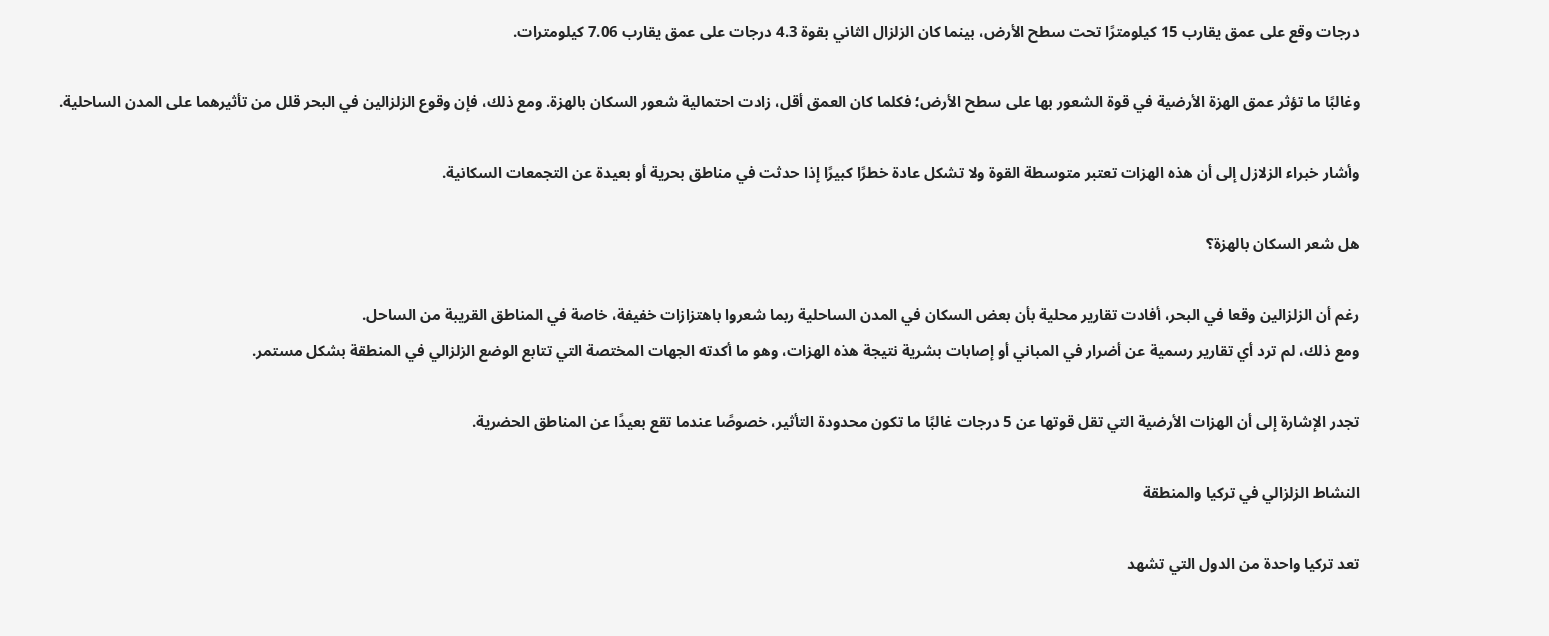درجات وقع على عمق يقارب 15 كيلومترًا تحت سطح الأرض، بينما كان الزلزال الثاني بقوة 4.3 درجات على عمق يقارب 7.06 كيلومترات.

وغالبًا ما تؤثر عمق الهزة الأرضية في قوة الشعور بها على سطح الأرض؛ فكلما كان العمق أقل، زادت احتمالية شعور السكان بالهزة. ومع ذلك، فإن وقوع الزلزالين في البحر قلل من تأثيرهما على المدن الساحلية.

وأشار خبراء الزلازل إلى أن هذه الهزات تعتبر متوسطة القوة ولا تشكل عادة خطرًا كبيرًا إذا حدثت في مناطق بحرية أو بعيدة عن التجمعات السكانية.

هل شعر السكان بالهزة؟

رغم أن الزلزالين وقعا في البحر، أفادت تقارير محلية بأن بعض السكان في المدن الساحلية ربما شعروا باهتزازات خفيفة، خاصة في المناطق القريبة من الساحل.
ومع ذلك، لم ترد أي تقارير رسمية عن أضرار في المباني أو إصابات بشرية نتيجة هذه الهزات، وهو ما أكدته الجهات المختصة التي تتابع الوضع الزلزالي في المنطقة بشكل مستمر.

تجدر الإشارة إلى أن الهزات الأرضية التي تقل قوتها عن 5 درجات غالبًا ما تكون محدودة التأثير، خصوصًا عندما تقع بعيدًا عن المناطق الحضرية.

النشاط الزلزالي في تركيا والمنطقة

تعد تركيا واحدة من الدول التي تشهد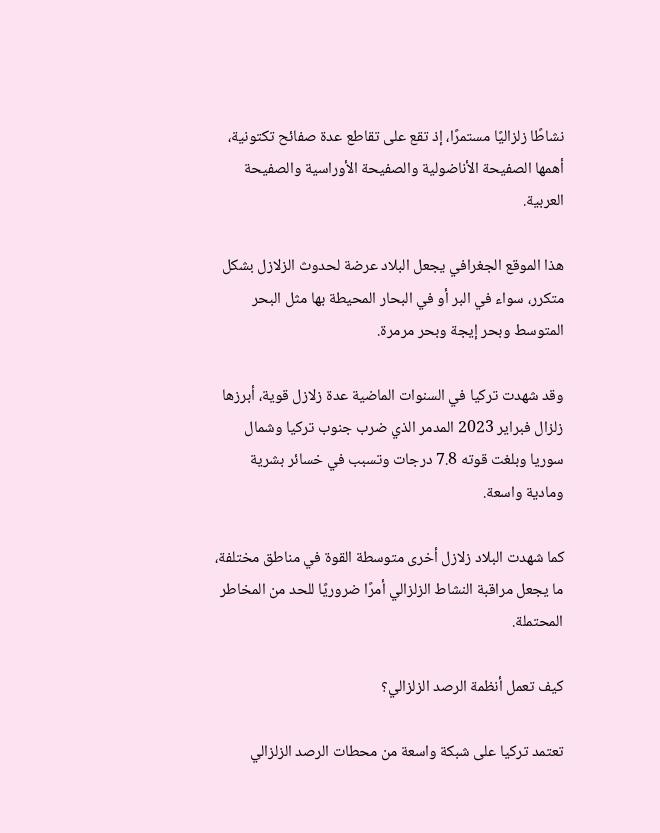نشاطًا زلزاليًا مستمرًا، إذ تقع على تقاطع عدة صفائح تكتونية، أهمها الصفيحة الأناضولية والصفيحة الأوراسية والصفيحة العربية.

هذا الموقع الجغرافي يجعل البلاد عرضة لحدوث الزلازل بشكل متكرر، سواء في البر أو في البحار المحيطة بها مثل البحر المتوسط وبحر إيجة وبحر مرمرة.

وقد شهدت تركيا في السنوات الماضية عدة زلازل قوية، أبرزها زلزال فبراير 2023 المدمر الذي ضرب جنوب تركيا وشمال سوريا وبلغت قوته 7.8 درجات وتسبب في خسائر بشرية ومادية واسعة.

كما شهدت البلاد زلازل أخرى متوسطة القوة في مناطق مختلفة، ما يجعل مراقبة النشاط الزلزالي أمرًا ضروريًا للحد من المخاطر المحتملة.

كيف تعمل أنظمة الرصد الزلزالي؟

تعتمد تركيا على شبكة واسعة من محطات الرصد الزلزالي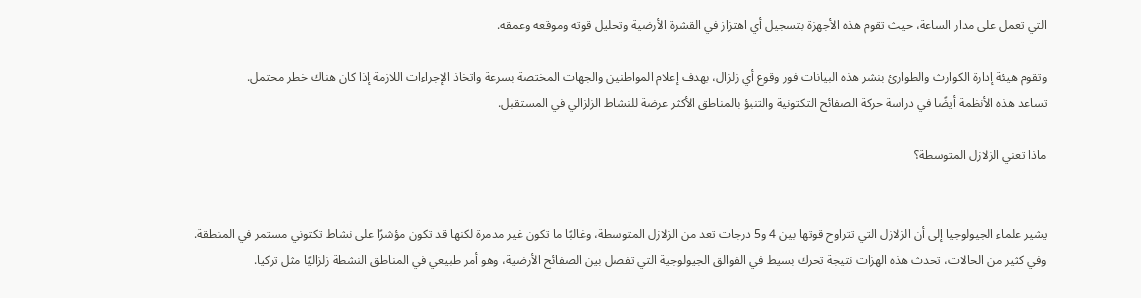التي تعمل على مدار الساعة، حيث تقوم هذه الأجهزة بتسجيل أي اهتزاز في القشرة الأرضية وتحليل قوته وموقعه وعمقه.

وتقوم هيئة إدارة الكوارث والطوارئ بنشر هذه البيانات فور وقوع أي زلزال، بهدف إعلام المواطنين والجهات المختصة بسرعة واتخاذ الإجراءات اللازمة إذا كان هناك خطر محتمل.
تساعد هذه الأنظمة أيضًا في دراسة حركة الصفائح التكتونية والتنبؤ بالمناطق الأكثر عرضة للنشاط الزلزالي في المستقبل.

ماذا تعني الزلازل المتوسطة؟


يشير علماء الجيولوجيا إلى أن الزلازل التي تتراوح قوتها بين 4 و5 درجات تعد من الزلازل المتوسطة، وغالبًا ما تكون غير مدمرة لكنها قد تكون مؤشرًا على نشاط تكتوني مستمر في المنطقة.
وفي كثير من الحالات، تحدث هذه الهزات نتيجة تحرك بسيط في الفوالق الجيولوجية التي تفصل بين الصفائح الأرضية، وهو أمر طبيعي في المناطق النشطة زلزاليًا مثل تركيا.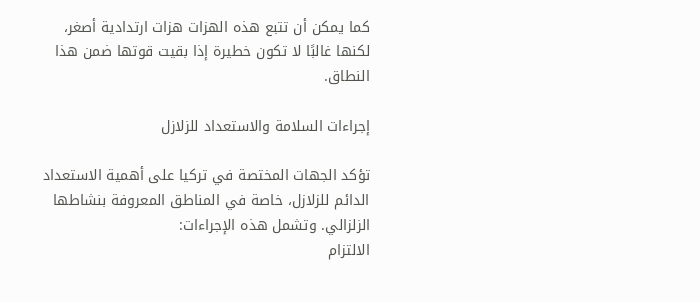كما يمكن أن تتبع هذه الهزات هزات ارتدادية أصغر، لكنها غالبًا لا تكون خطيرة إذا بقيت قوتها ضمن هذا النطاق.

إجراءات السلامة والاستعداد للزلازل

تؤكد الجهات المختصة في تركيا على أهمية الاستعداد الدائم للزلازل، خاصة في المناطق المعروفة بنشاطها الزلزالي. وتشمل هذه الإجراءات:
الالتزام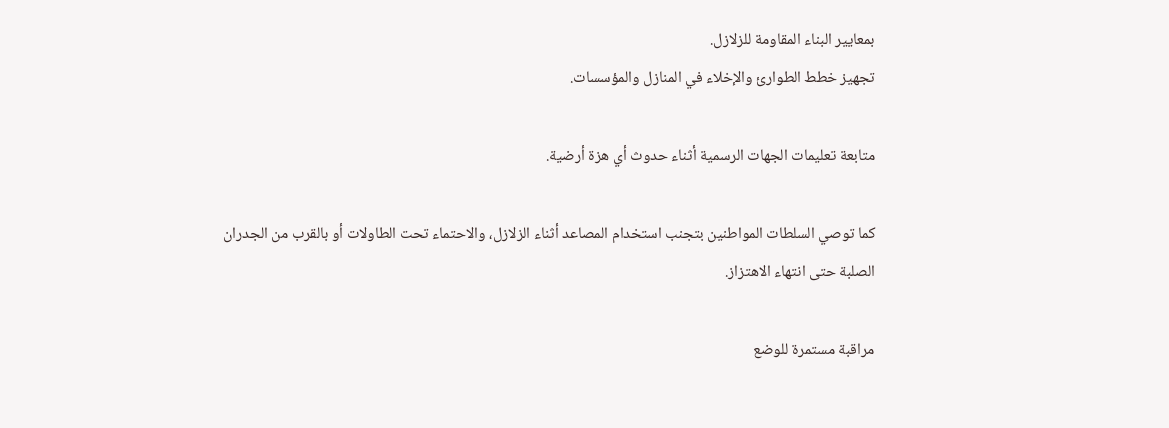بمعايير البناء المقاومة للزلازل.
تجهيز خطط الطوارئ والإخلاء في المنازل والمؤسسات.

متابعة تعليمات الجهات الرسمية أثناء حدوث أي هزة أرضية.

كما توصي السلطات المواطنين بتجنب استخدام المصاعد أثناء الزلازل، والاحتماء تحت الطاولات أو بالقرب من الجدران الصلبة حتى انتهاء الاهتزاز.

مراقبة مستمرة للوضع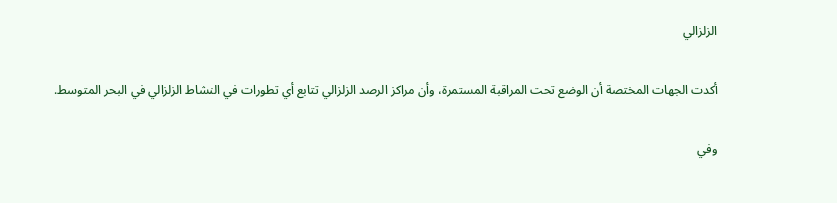الزلزالي

أكدت الجهات المختصة أن الوضع تحت المراقبة المستمرة، وأن مراكز الرصد الزلزالي تتابع أي تطورات في النشاط الزلزالي في البحر المتوسط.

وفي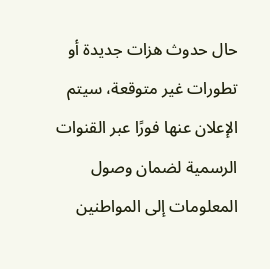حال حدوث هزات جديدة أو تطورات غير متوقعة، سيتم الإعلان عنها فورًا عبر القنوات الرسمية لضمان وصول المعلومات إلى المواطنين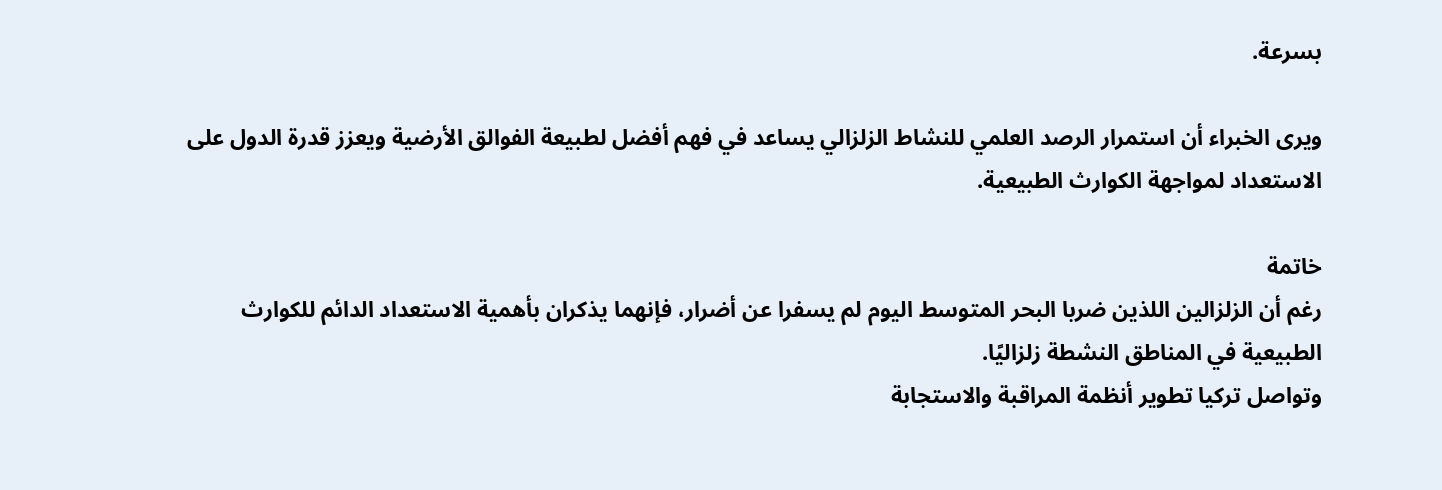بسرعة.

ويرى الخبراء أن استمرار الرصد العلمي للنشاط الزلزالي يساعد في فهم أفضل لطبيعة الفوالق الأرضية ويعزز قدرة الدول على الاستعداد لمواجهة الكوارث الطبيعية.

خاتمة
رغم أن الزلزالين اللذين ضربا البحر المتوسط اليوم لم يسفرا عن أضرار، فإنهما يذكران بأهمية الاستعداد الدائم للكوارث الطبيعية في المناطق النشطة زلزاليًا.
وتواصل تركيا تطوير أنظمة المراقبة والاستجابة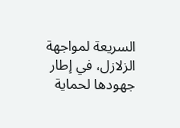السريعة لمواجهة الزلازل، في إطار جهودها لحماية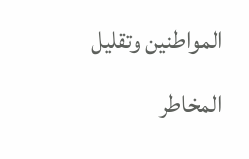المواطنين وتقليل المخاطر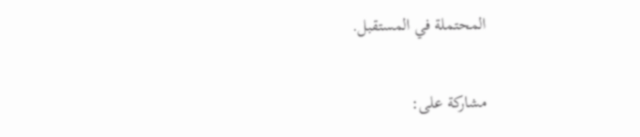المحتملة في المستقبل.

مشاركة على: